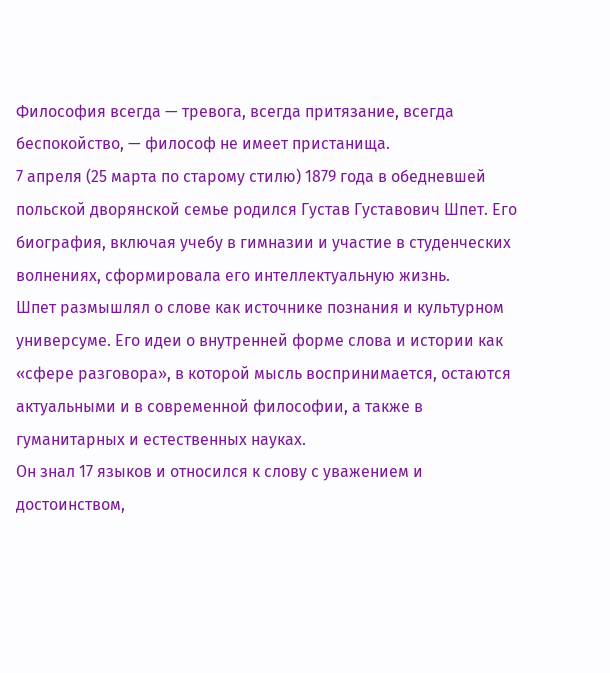Философия всегда — тревога, всегда притязание, всегда беспокойство, — философ не имеет пристанища.
7 апреля (25 марта по старому стилю) 1879 года в обедневшей польской дворянской семье родился Густав Густавович Шпет. Его биография, включая учебу в гимназии и участие в студенческих волнениях, сформировала его интеллектуальную жизнь.
Шпет размышлял о слове как источнике познания и культурном универсуме. Его идеи о внутренней форме слова и истории как «сфере разговора», в которой мысль воспринимается, остаются актуальными и в современной философии, а также в гуманитарных и естественных науках.
Он знал 17 языков и относился к слову с уважением и достоинством,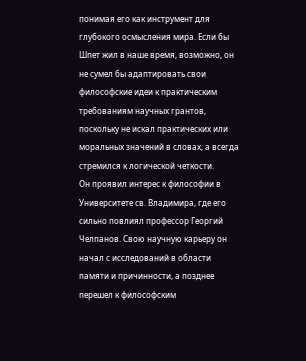понимая его как инструмент для глубокого осмысления мира. Если бы Шпет жил в наше время, возможно, он не сумел бы адаптировать свои философские идеи к практическим требованиям научных грантов, поскольку не искал практических или моральных значений в словах, а всегда стремился к логической четкости.
Он проявил интерес к философии в Университете св. Владимира, где его сильно повлиял профессор Георгий Челпанов. Свою научную карьеру он начал с исследований в области памяти и причинности, а позднее перешел к философским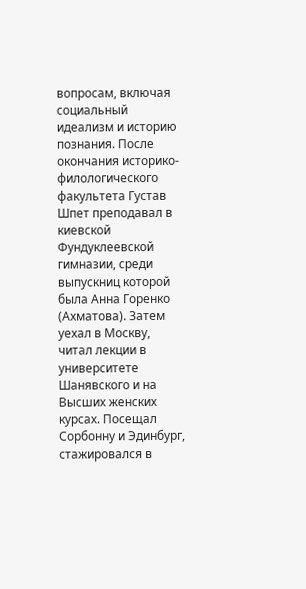вопросам, включая социальный идеализм и историю познания. После окончания историко-филологического факультета Густав Шпет преподавал в киевской Фундуклеевской гимназии, среди выпускниц которой была Анна Горенко (Ахматова). Затем уехал в Москву, читал лекции в университете Шанявского и на Высших женских курсах. Посещал Сорбонну и Эдинбург, стажировался в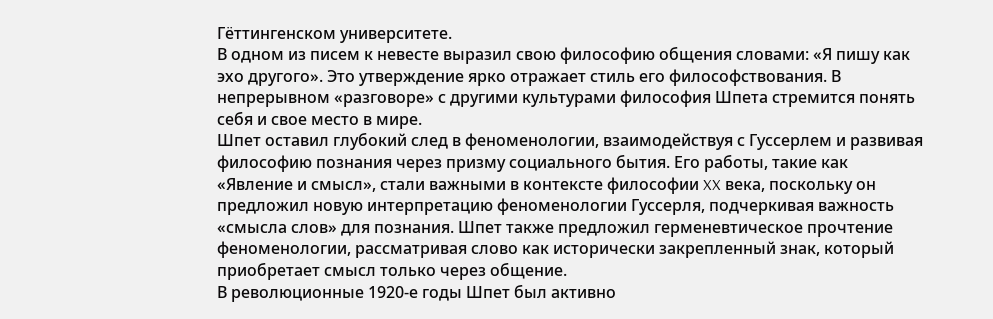Гёттингенском университете.
В одном из писем к невесте выразил свою философию общения словами: «Я пишу как эхо другого». Это утверждение ярко отражает стиль его философствования. В непрерывном «разговоре» с другими культурами философия Шпета стремится понять себя и свое место в мире.
Шпет оставил глубокий след в феноменологии, взаимодействуя с Гуссерлем и развивая философию познания через призму социального бытия. Его работы, такие как «Явление и смысл», стали важными в контексте философии XX века, поскольку он предложил новую интерпретацию феноменологии Гуссерля, подчеркивая важность «смысла слов» для познания. Шпет также предложил герменевтическое прочтение феноменологии, рассматривая слово как исторически закрепленный знак, который приобретает смысл только через общение.
В революционные 1920-е годы Шпет был активно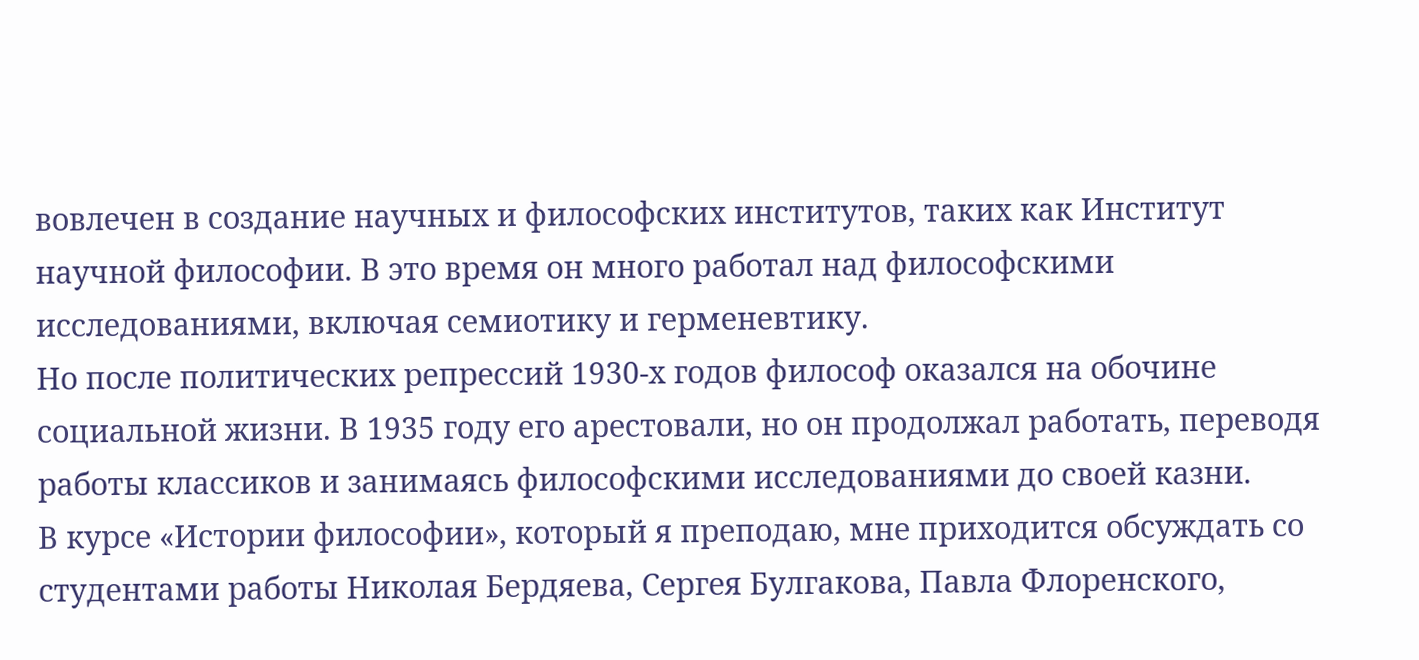вовлечен в создание научных и философских институтов, таких как Институт научной философии. В это время он много работал над философскими исследованиями, включая семиотику и герменевтику.
Но после политических репрессий 1930-х годов философ оказался на обочине социальной жизни. В 1935 году его арестовали, но он продолжал работать, переводя работы классиков и занимаясь философскими исследованиями до своей казни.
В курсе «Истории философии», который я преподаю, мне приходится обсуждать со студентами работы Николая Бердяева, Сергея Булгакова, Павла Флоренского,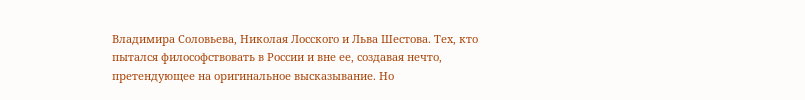Владимира Соловьева, Николая Лосского и Льва Шестова. Тех, кто пытался философствовать в России и вне ее, создавая нечто, претендующее на оригинальное высказывание. Но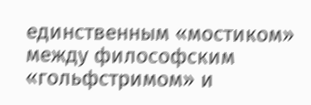единственным «мостиком» между философским «гольфстримом» и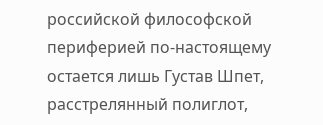российской философской периферией по-настоящему остается лишь Густав Шпет, расстрелянный полиглот,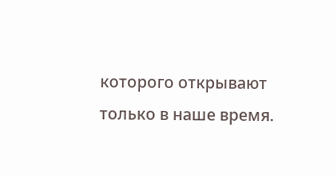которого открывают только в наше время.